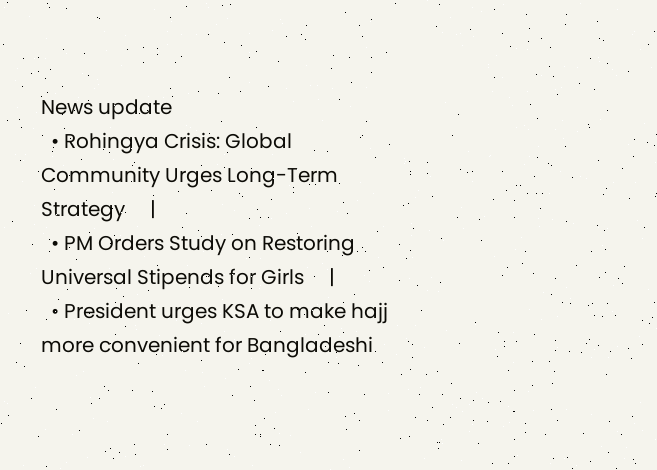News update
  • Rohingya Crisis: Global Community Urges Long-Term Strategy     |
  • PM Orders Study on Restoring Universal Stipends for Girls     |
  • President urges KSA to make hajj more convenient for Bangladeshi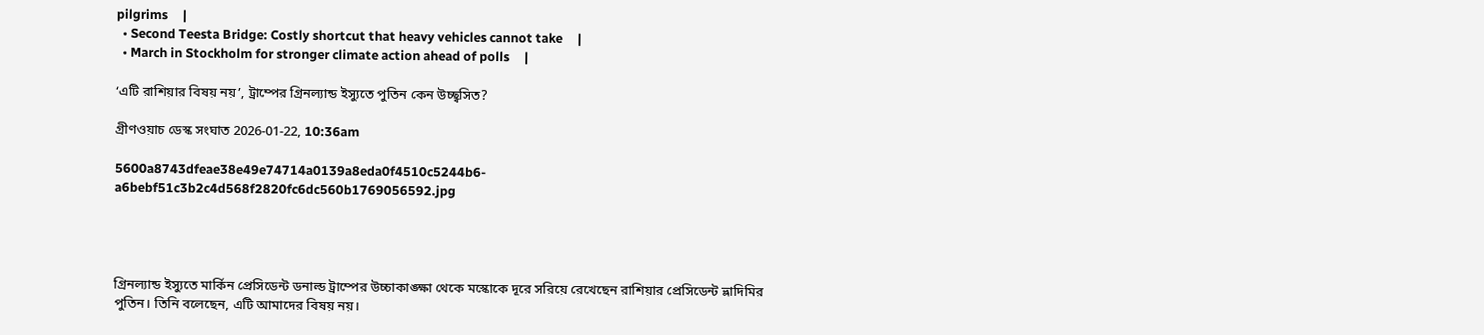pilgrims     |
  • Second Teesta Bridge: Costly shortcut that heavy vehicles cannot take     |
  • March in Stockholm for stronger climate action ahead of polls     |

‘এটি রাশিয়ার বিষয় নয়’, ট্রাম্পের গ্রিনল্যান্ড ইস্যুতে পুতিন কেন উচ্ছ্বসিত?

গ্রীণওয়াচ ডেস্ক সংঘাত 2026-01-22, 10:36am

5600a8743dfeae38e49e74714a0139a8eda0f4510c5244b6-a6bebf51c3b2c4d568f2820fc6dc560b1769056592.jpg




গ্রিনল্যান্ড ইস্যুতে মার্কিন প্রেসিডেন্ট ডনাল্ড ট্রাম্পের উচ্চাকাঙ্ক্ষা থেকে মস্কোকে দূরে সরিয়ে রেখেছেন রাশিয়ার প্রেসিডেন্ট ভ্লাদিমির পুতিন। তিনি বলেছেন, এটি আমাদের বিষয় নয়।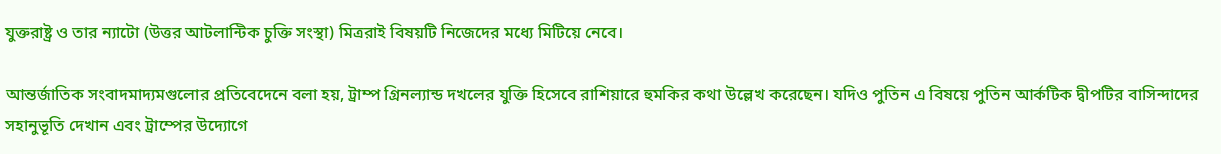যুক্তরাষ্ট্র ও তার ন্যাটো (উত্তর আটলান্টিক চুক্তি সংস্থা) মিত্ররাই বিষয়টি নিজেদের মধ্যে মিটিয়ে নেবে।

আন্তর্জাতিক সংবাদমাদ্যমগুলোর প্রতিবেদেনে বলা হয়, ট্রাম্প গ্রিনল্যান্ড দখলের যুক্তি হিসেবে রাশিয়ারে হুমকির কথা উল্লেখ করেছেন। যদিও পুতিন এ বিষয়ে পুতিন আর্কটিক দ্বীপটির বাসিন্দাদের সহানুভূতি দেখান এবং ট্রাম্পের উদ্যোগে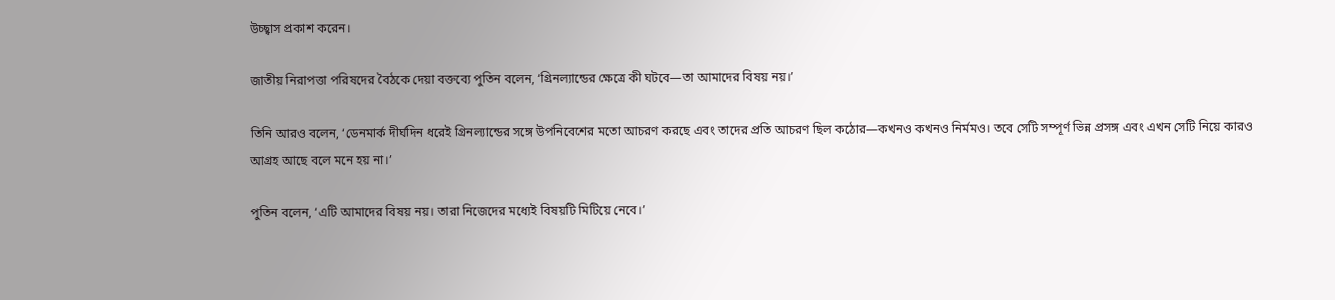উচ্ছ্বাস প্রকাশ করেন।

জাতীয় নিরাপত্তা পরিষদের বৈঠকে দেয়া বক্তব্যে পুতিন বলেন, ‘গ্রিনল্যান্ডের ক্ষেত্রে কী ঘটবে—তা আমাদের বিষয় নয়।’

তিনি আরও বলেন, ‘ডেনমার্ক দীর্ঘদিন ধরেই গ্রিনল্যান্ডের সঙ্গে উপনিবেশের মতো আচরণ করছে এবং তাদের প্রতি আচরণ ছিল কঠোর—কখনও কখনও নির্মমও। তবে সেটি সম্পূর্ণ ভিন্ন প্রসঙ্গ এবং এখন সেটি নিয়ে কারও আগ্রহ আছে বলে মনে হয় না।’

পুতিন বলেন, ‘এটি আমাদের বিষয় নয়। তারা নিজেদের মধ্যেই বিষয়টি মিটিয়ে নেবে।’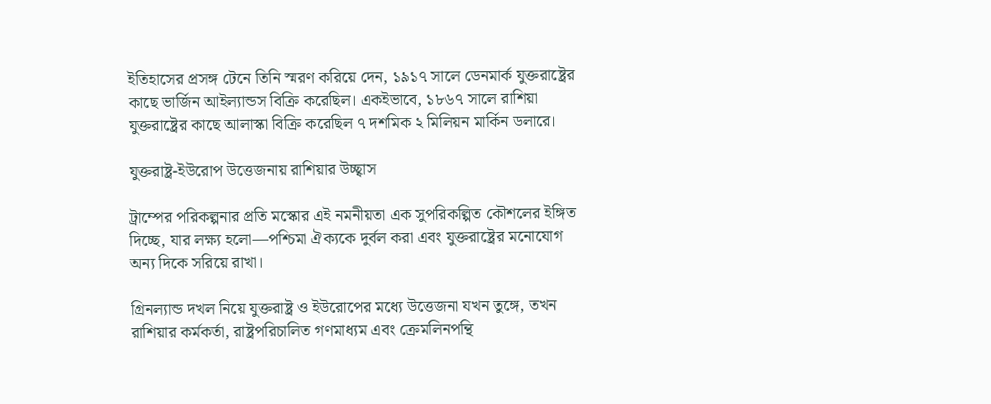ইতিহাসের প্রসঙ্গ টেনে তিনি স্মরণ করিয়ে দেন, ১৯১৭ সালে ডেনমার্ক যুক্তরাষ্ট্রের কাছে ভার্জিন আইল্যান্ডস বিক্রি করেছিল। একইভাবে, ১৮৬৭ সালে রাশিয়া যুক্তরাষ্ট্রের কাছে আলাস্কা বিক্রি করেছিল ৭ দশমিক ২ মিলিয়ন মার্কিন ডলারে।

যুক্তরাষ্ট্র-ইউরোপ উত্তেজনায় রাশিয়ার উচ্ছ্বাস

ট্রাম্পের পরিকল্পনার প্রতি মস্কোর এই নমনীয়তা এক সুপরিকল্পিত কৌশলের ইঙ্গিত দিচ্ছে, যার লক্ষ্য হলো—পশ্চিমা ঐক্যকে দুর্বল করা এবং যুক্তরাষ্ট্রের মনোযোগ অন্য দিকে সরিয়ে রাখা।

গ্রিনল্যান্ড দখল নিয়ে যুক্তরাষ্ট্র ও ইউরোপের মধ্যে উত্তেজনা যখন তুঙ্গে, তখন রাশিয়ার কর্মকর্তা, রাষ্ট্রপরিচালিত গণমাধ্যম এবং ক্রেমলিনপন্থি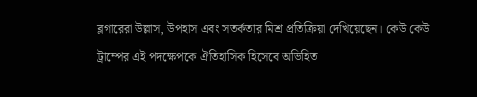ব্লগারেরা উল্লাস, উপহাস এবং সতর্কতার মিশ্র প্রতিক্রিয়া দেখিয়েছেন। কেউ কেউ ট্রাম্পের এই পদক্ষেপকে ঐতিহাসিক হিসেবে অভিহিত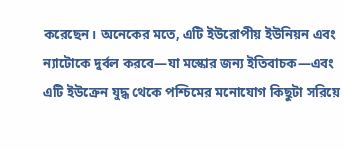করেছেন। অনেকের মতে, এটি ইউরোপীয় ইউনিয়ন এবং ন্যাটোকে দুর্বল করবে—যা মস্কোর জন্য ইতিবাচক—এবং এটি ইউক্রেন যুদ্ধ থেকে পশ্চিমের মনোযোগ কিছুটা সরিয়ে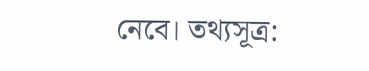নেবে। তথ্যসূত্র: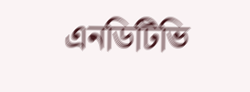এনডিটিভি